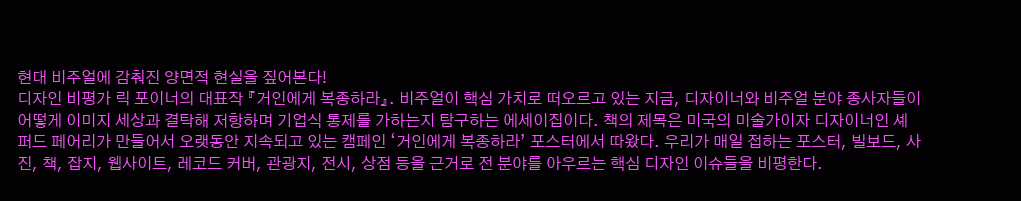현대 비주얼에 감춰진 양면적 현실을 짚어본다!
디자인 비평가 릭 포이너의 대표작 『거인에게 복종하라』. 비주얼이 핵심 가치로 떠오르고 있는 지금, 디자이너와 비주얼 분야 종사자들이 어떻게 이미지 세상과 결탁해 저항하며 기업식 통제를 가하는지 탐구하는 에세이집이다. 책의 제목은 미국의 미술가이자 디자이너인 셰퍼드 페어리가 만들어서 오랫동안 지속되고 있는 캠페인 ‘거인에게 복종하라’ 포스터에서 따왔다. 우리가 매일 접하는 포스터, 빌보드, 사진, 책, 잡지, 웹사이트, 레코드 커버, 관광지, 전시, 상점 등을 근거로 전 분야를 아우르는 핵심 디자인 이슈들을 비평한다.